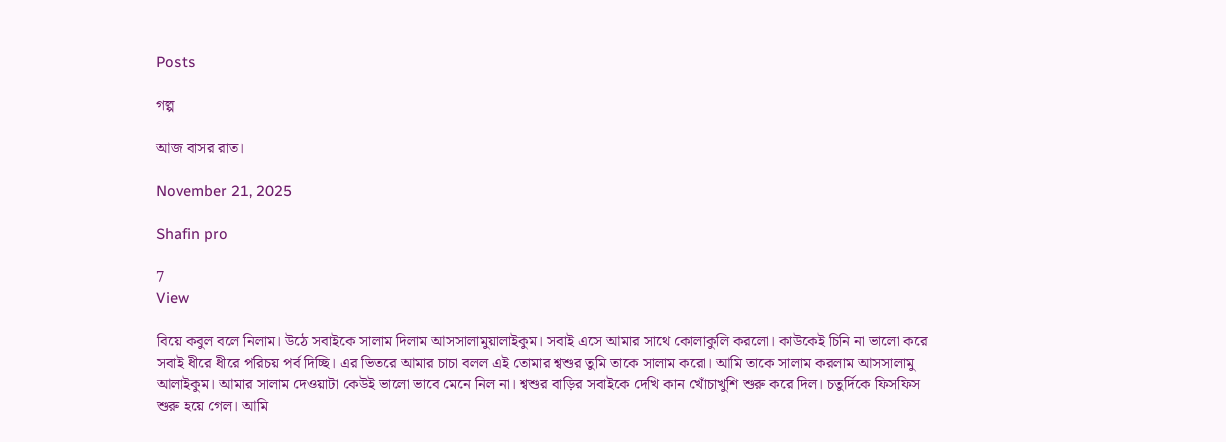Posts

গল্প

আজ বাসর রাত।

November 21, 2025

Shafin pro

7
View

বিয়ে কবুল বলে নিলাম। উঠে সবাইকে সালাম দিলাম আসসালামুয়ালাইকুম। সবাই এসে আমার সাথে কোলাকুলি করলো। কাউকেই চিনি না ভালো করে সবাই ধীরে ধীরে পরিচয় পর্ব দিচ্ছি। এর ভিতরে আমার চাচা বলল এই তোমার শ্বশুর তুমি তাকে সালাম করো। আমি তাকে সালাম করলাম আসসালামু আলাইকুম। আমার সালাম দেওয়াটা কেউই ভালো ভাবে মেনে নিল না। শ্বশুর বাড়ির সবাইকে দেখি কান খোঁচাখুশি শুরু করে দিল। চতুর্দিকে ফিসফিস শুরু হয়ে গেল। আমি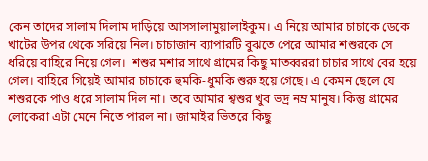কেন তাদের সালাম দিলাম দাড়িয়ে আসসালামুয়ালাইকুম। এ নিয়ে আমার চাচাকে ডেকে খাটের উপর থেকে সরিয়ে নিল। চাচাজান ব্যাপারটি বুঝতে পেরে আমার শশুরকে সে ধরিয়ে বাহিরে নিয়ে গেল।  শশুর মশার সাথে গ্রামের কিছু মাতব্বররা চাচার সাথে বের হয়ে গেল। বাহিরে গিয়েই আমার চাচাকে হুমকি-ধুমকি শুরু হয়ে গেছে। এ কেমন ছেলে যে শশুরকে পাও ধরে সালাম দিল না। তবে আমার শ্বশুর খুব ভদ্র নম্র মানুষ। কিন্তু গ্রামের লোকেরা এটা মেনে নিতে পারল না। জামাইর ভিতরে কিছু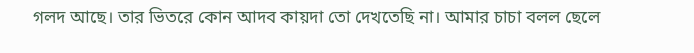গলদ আছে। তার ভিতরে কোন আদব কায়দা তো দেখতেছি না। আমার চাচা বলল ছেলে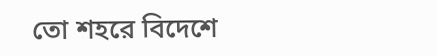তো শহরে বিদেশে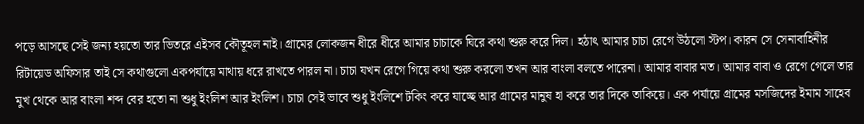পড়ে আসছে সেই জন্য হয়তো তার ভিতরে এইসব কৌতূহল নাই। গ্রামের লোকজন ধীরে ধীরে আমার চাচাকে ঘিরে কথা শুরু করে দিল। হঠাৎ আমার চাচা রেগে উঠলো স্টপ। কারন সে সেনাবাহিনীর রিটায়েড অফিসার তাই সে কথাগুলো একপর্যায়ে মাথায় ধরে রাখতে পারল না। চাচা যখন রেগে গিয়ে কথা শুরু করলো তখন আর বাংলা বলতে পারেনা। আমার বাবার মত। আমার বাবা ও রেগে গেলে তার মুখ থেকে আর বাংলা শব্দ বের হতো না শুধু ইংলিশ আর ইংলিশ। চাচা সেই ভাবে শুধু ইংলিশে টকিং করে যাচ্ছে আর গ্রামের মানুষ হা করে তার দিকে তাকিয়ে। এক পর্যায়ে গ্রামের মসজিদের ইমাম সাহেব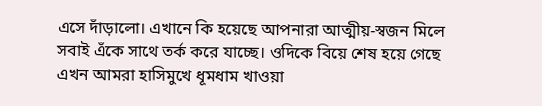এসে দাঁড়ালো। এখানে কি হয়েছে আপনারা আত্মীয়-স্বজন মিলে সবাই এঁকে সাথে তর্ক করে যাচ্ছে। ওদিকে বিয়ে শেষ হয়ে গেছে এখন আমরা হাসিমুখে ধূমধাম খাওয়া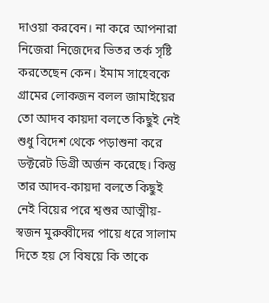দাওয়া করবেন। না করে আপনারা নিজেরা নিজেদের ভিতর তর্ক সৃষ্টি করতেছেন কেন। ইমাম সাহেবকে গ্রামের লোকজন বলল জামাইয়ের তো আদব কায়দা বলতে কিছুই নেই শুধু বিদেশ থেকে পড়াশুনা করে ডক্টরেট ডিগ্রী অর্জন করেছে। কিন্তু তার আদব-কায়দা বলতে কিছুই নেই বিয়ের পরে শ্বশুর আত্মীয়-স্বজন মুরুব্বীদের পায়ে ধরে সালাম দিতে হয় সে বিষয়ে কি তাকে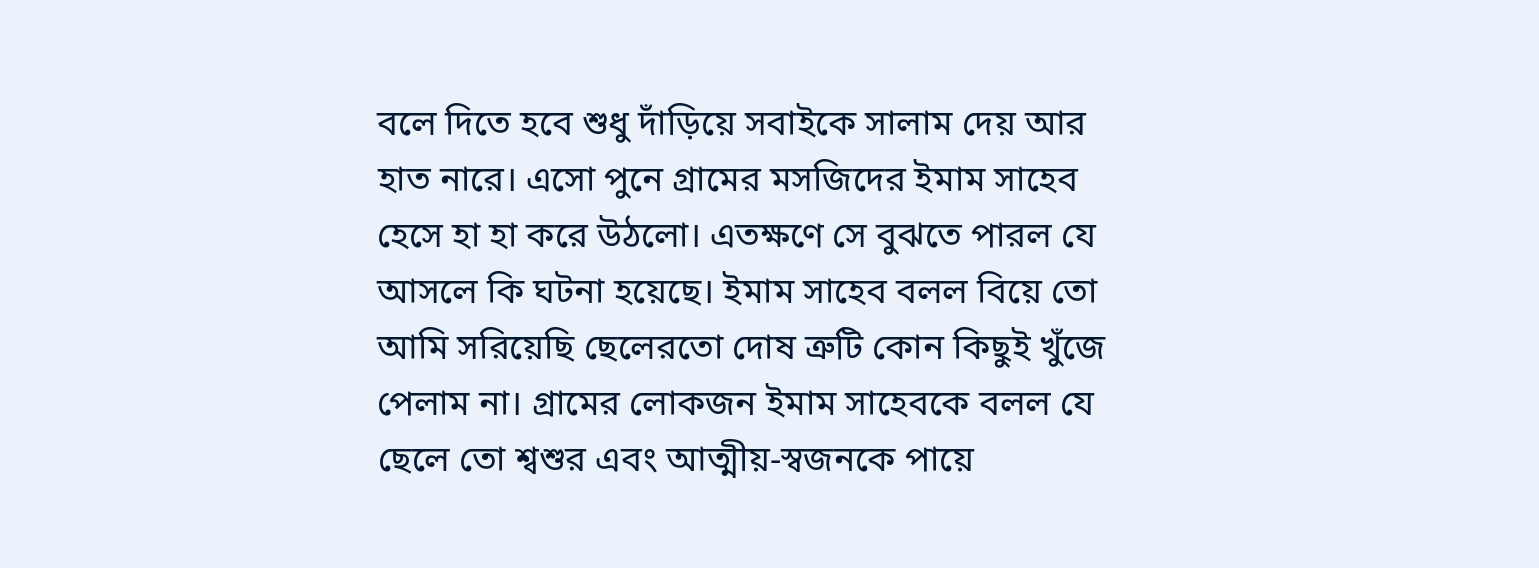বলে দিতে হবে শুধু দাঁড়িয়ে সবাইকে সালাম দেয় আর হাত নারে। এসো পুনে গ্রামের মসজিদের ইমাম সাহেব হেসে হা হা করে উঠলো। এতক্ষণে সে বুঝতে পারল যে আসলে কি ঘটনা হয়েছে। ইমাম সাহেব বলল বিয়ে তো আমি সরিয়েছি ছেলেরতো দোষ ত্রুটি কোন কিছুই খুঁজে পেলাম না। গ্রামের লোকজন ইমাম সাহেবকে বলল যে ছেলে তো শ্বশুর এবং আত্মীয়-স্বজনকে পায়ে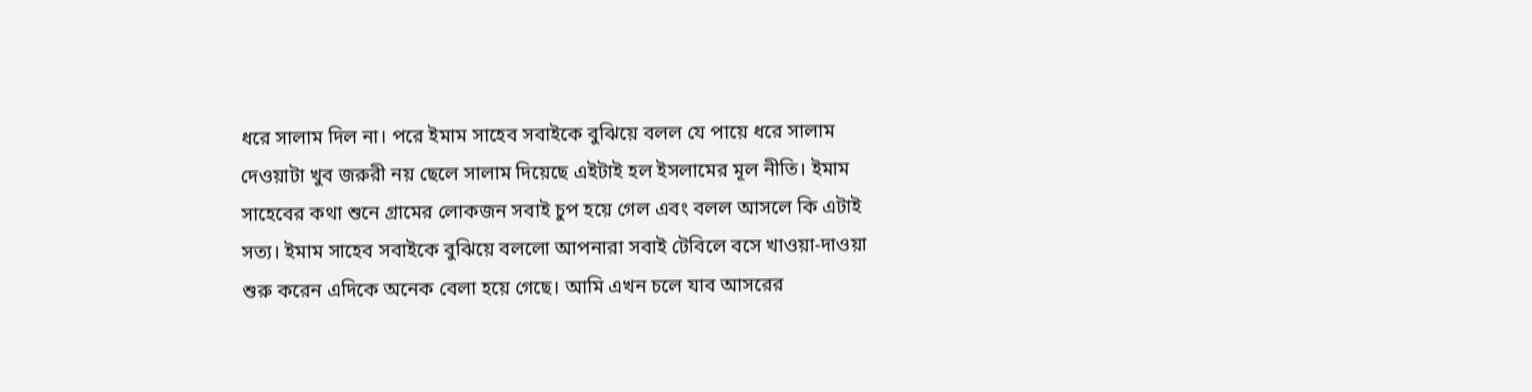ধরে সালাম দিল না। পরে ইমাম সাহেব সবাইকে বুঝিয়ে বলল যে পায়ে ধরে সালাম দেওয়াটা খুব জরুরী নয় ছেলে সালাম দিয়েছে এইটাই হল ইসলামের মূল নীতি। ইমাম সাহেবের কথা শুনে গ্রামের লোকজন সবাই চুপ হয়ে গেল এবং বলল আসলে কি এটাই সত্য। ইমাম সাহেব সবাইকে বুঝিয়ে বললো আপনারা সবাই টেবিলে বসে খাওয়া-দাওয়া শুরু করেন এদিকে অনেক বেলা হয়ে গেছে। আমি এখন চলে যাব আসরের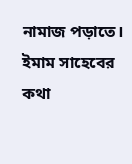নামাজ পড়াতে। ইমাম সাহেবের কথা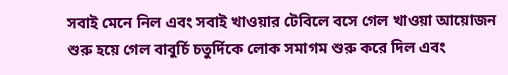সবাই মেনে নিল এবং সবাই খাওয়ার টেবিলে বসে গেল খাওয়া আয়োজন শুরু হয়ে গেল বাবুর্চি চতুর্দিকে লোক সমাগম শুরু করে দিল এবং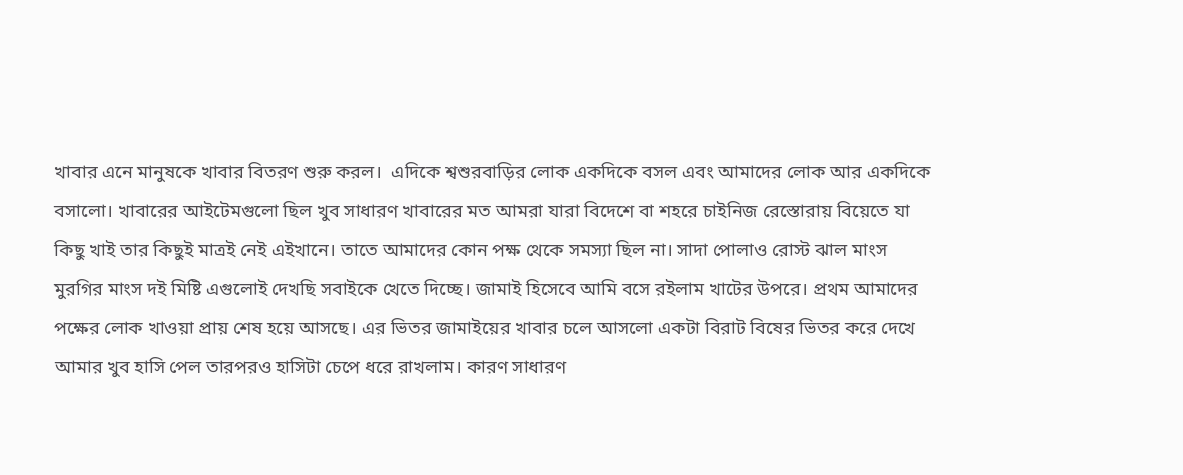খাবার এনে মানুষকে খাবার বিতরণ শুরু করল।  এদিকে শ্বশুরবাড়ির লোক একদিকে বসল এবং আমাদের লোক আর একদিকে বসালো। খাবারের আইটেমগুলো ছিল খুব সাধারণ খাবারের মত আমরা যারা বিদেশে বা শহরে চাইনিজ রেস্তোরায় বিয়েতে যা কিছু খাই তার কিছুই মাত্রই নেই এইখানে। তাতে আমাদের কোন পক্ষ থেকে সমস্যা ছিল না। সাদা পোলাও রোস্ট ঝাল মাংস মুরগির মাংস দই মিষ্টি এগুলোই দেখছি সবাইকে খেতে দিচ্ছে। জামাই হিসেবে আমি বসে রইলাম খাটের উপরে। প্রথম আমাদের পক্ষের লোক খাওয়া প্রায় শেষ হয়ে আসছে। এর ভিতর জামাইয়ের খাবার চলে আসলো একটা বিরাট বিষের ভিতর করে দেখে আমার খুব হাসি পেল তারপরও হাসিটা চেপে ধরে রাখলাম। কারণ সাধারণ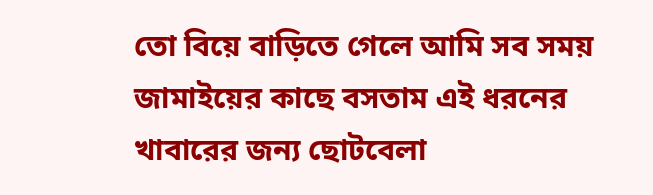তো বিয়ে বাড়িতে গেলে আমি সব সময় জামাইয়ের কাছে বসতাম এই ধরনের খাবারের জন্য ছোটবেলা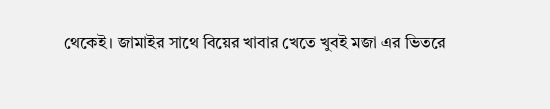থেকেই। জামাইর সাথে বিয়ের খাবার খেতে খুবই মজা এর ভিতরে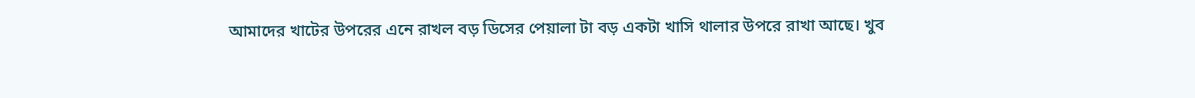আমাদের খাটের উপরের এনে রাখল বড় ডিসের পেয়ালা টা বড় একটা খাসি থালার উপরে রাখা আছে। খুব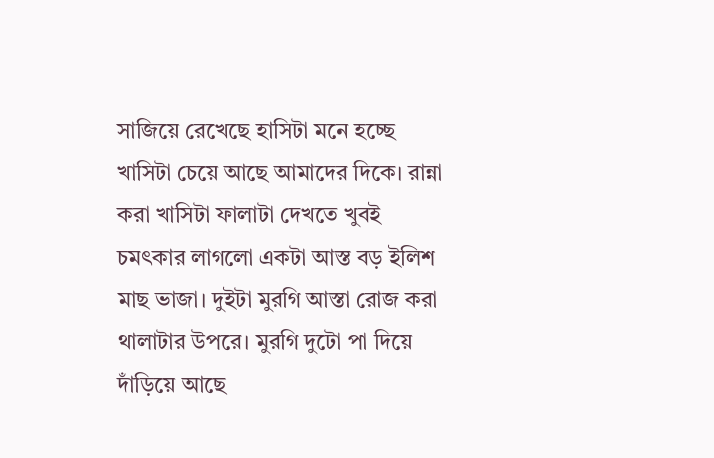সাজিয়ে রেখেছে হাসিটা মনে হচ্ছে খাসিটা চেয়ে আছে আমাদের দিকে। রান্না করা খাসিটা ফালাটা দেখতে খুবই চমৎকার লাগলো একটা আস্ত বড় ইলিশ মাছ ভাজা। দুইটা মুরগি আস্তা রোজ করা থালাটার উপরে। মুরগি দুটো পা দিয়ে দাঁড়িয়ে আছে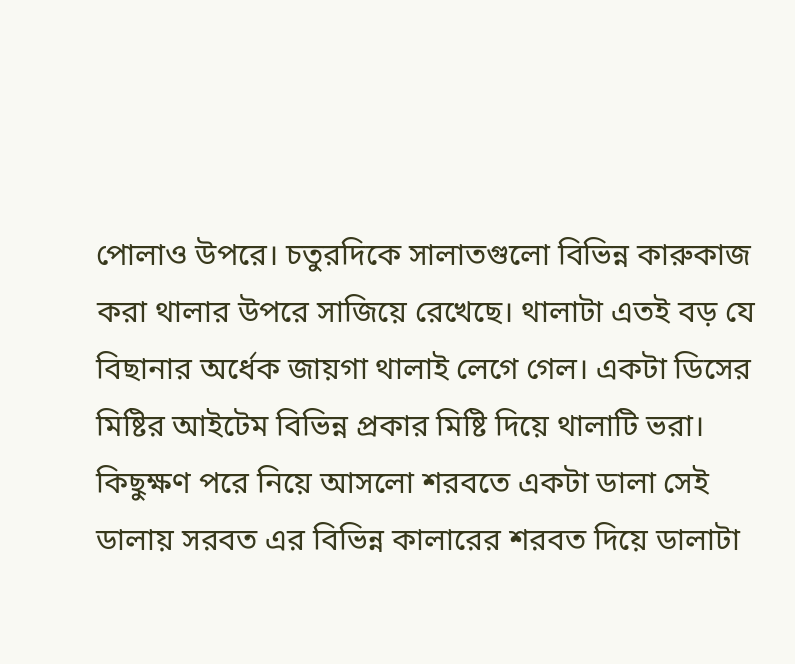পোলাও উপরে। চতুরদিকে সালাতগুলো বিভিন্ন কারুকাজ করা থালার উপরে সাজিয়ে রেখেছে। থালাটা এতই বড় যে বিছানার অর্ধেক জায়গা থালাই লেগে গেল। একটা ডিসের মিষ্টির আইটেম বিভিন্ন প্রকার মিষ্টি দিয়ে থালাটি ভরা। কিছুক্ষণ পরে নিয়ে আসলো শরবতে একটা ডালা সেই ডালায় সরবত এর বিভিন্ন কালারের শরবত দিয়ে ডালাটা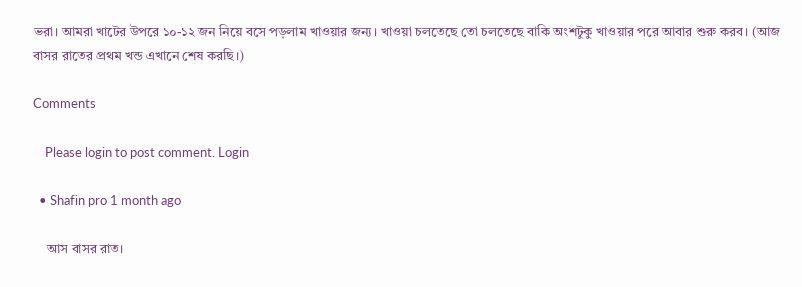ভরা। আমরা খাটের উপরে ১০-১২ জন নিয়ে বসে পড়লাম খাওয়ার জন্য। খাওয়া চলতেছে তো চলতেছে বাকি অংশটুকু খাওয়ার পরে আবার শুরু করব। (আজ বাসর রাতের প্রথম খন্ড এখানে শেষ করছি।)

Comments

    Please login to post comment. Login

  • Shafin pro 1 month ago

    আস বাসর রাত।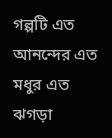গল্পটি এত আনন্দের এত মধুর এত ঝগড়া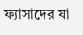ফ্যাসাদের যা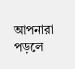আপনারা পড়লে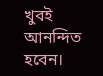খুবই আনন্দিত হবেন।